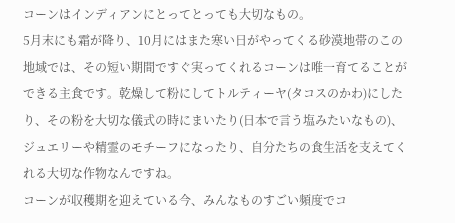コーンはインディアンにとってとっても大切なもの。
5月末にも霜が降り、10月にはまた寒い日がやってくる砂漠地帯のこの地域では、その短い期間ですぐ実ってくれるコーンは唯一育てることができる主食です。乾燥して粉にしてトルティーヤ(タコスのかわ)にしたり、その粉を大切な儀式の時にまいたり(日本で言う塩みたいなもの)、ジュエリーや精霊のモチーフになったり、自分たちの食生活を支えてくれる大切な作物なんですね。
コーンが収穫期を迎えている今、みんなものすごい頻度でコ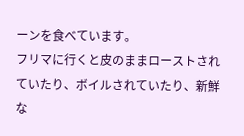ーンを食べています。
フリマに行くと皮のままローストされていたり、ボイルされていたり、新鮮な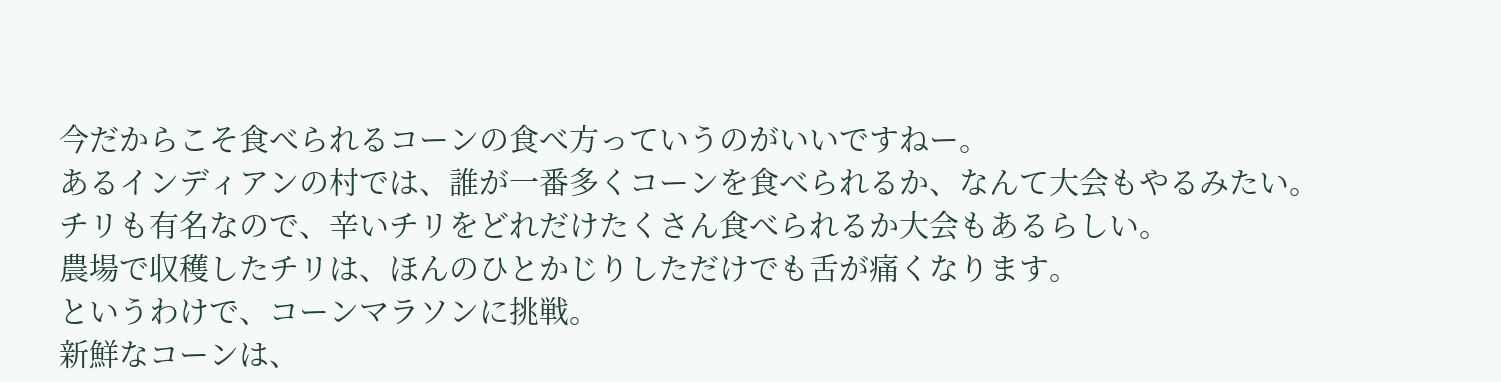今だからこそ食べられるコーンの食べ方っていうのがいいですねー。
あるインディアンの村では、誰が一番多くコーンを食べられるか、なんて大会もやるみたい。
チリも有名なので、辛いチリをどれだけたくさん食べられるか大会もあるらしい。
農場で収穫したチリは、ほんのひとかじりしただけでも舌が痛くなります。
というわけで、コーンマラソンに挑戦。
新鮮なコーンは、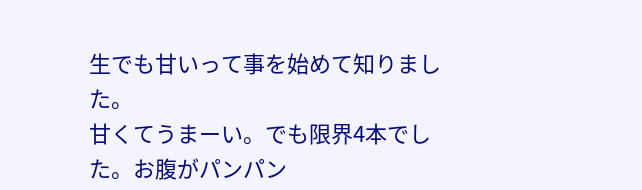生でも甘いって事を始めて知りました。
甘くてうまーい。でも限界4本でした。お腹がパンパン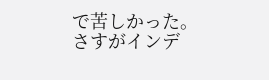で苦しかった。
さすがインデ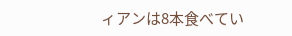ィアンは8本食べてい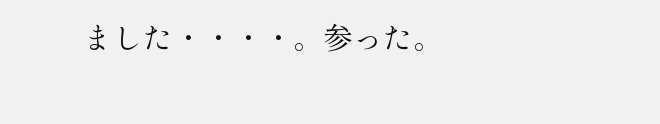ました・・・・。参った。